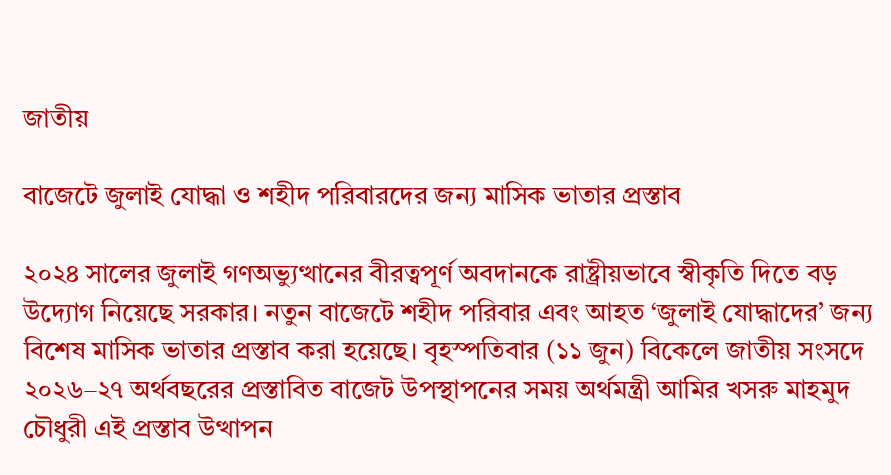জাতীয়

বাজেটে জুলাই যোদ্ধা ও শহীদ পরিবারদের জন্য মাসিক ভাতার প্রস্তাব

২০২৪ সালের জুলাই গণঅভ্যুত্থানের বীরত্বপূর্ণ অবদানকে রাষ্ট্রীয়ভাবে স্বীকৃতি দিতে বড় উদ্যোগ নিয়েছে সরকার। নতুন বাজেটে শহীদ পরিবার এবং আহত ‘জুলাই যোদ্ধাদের’ জন্য বিশেষ মাসিক ভাতার প্রস্তাব করা হয়েছে। বৃহস্পতিবার (১১ জুন) বিকেলে জাতীয় সংসদে ২০২৬–২৭ অর্থবছরের প্রস্তাবিত বাজেট উপস্থাপনের সময় অর্থমন্ত্রী আমির খসরু মাহমুদ চৌধুরী এই প্রস্তাব উত্থাপন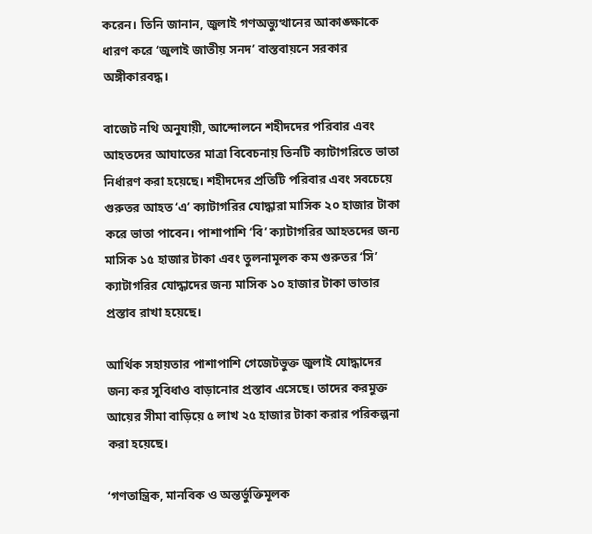করেন। তিনি জানান, জুলাই গণঅভ্যুত্থানের আকাঙ্ক্ষাকে ধারণ করে ‘জুলাই জাতীয় সনদ’ বাস্তবায়নে সরকার অঙ্গীকারবদ্ধ।

বাজেট নথি অনুযায়ী, আন্দোলনে শহীদদের পরিবার এবং আহতদের আঘাতের মাত্রা বিবেচনায় তিনটি ক্যাটাগরিতে ভাতা নির্ধারণ করা হয়েছে। শহীদদের প্রতিটি পরিবার এবং সবচেয়ে গুরুতর আহত ‘এ’ ক্যাটাগরির যোদ্ধারা মাসিক ২০ হাজার টাকা করে ভাতা পাবেন। পাশাপাশি ‘বি’ ক্যাটাগরির আহতদের জন্য মাসিক ১৫ হাজার টাকা এবং তুলনামূলক কম গুরুতর ‘সি’ ক্যাটাগরির যোদ্ধাদের জন্য মাসিক ১০ হাজার টাকা ভাতার প্রস্তাব রাখা হয়েছে।

আর্থিক সহায়তার পাশাপাশি গেজেটভুক্ত জুলাই যোদ্ধাদের জন্য কর সুবিধাও বাড়ানোর প্রস্তাব এসেছে। তাদের করমুক্ত আয়ের সীমা বাড়িয়ে ৫ লাখ ২৫ হাজার টাকা করার পরিকল্পনা করা হয়েছে।

‘গণতান্ত্রিক, মানবিক ও অন্তর্ভুক্তিমূলক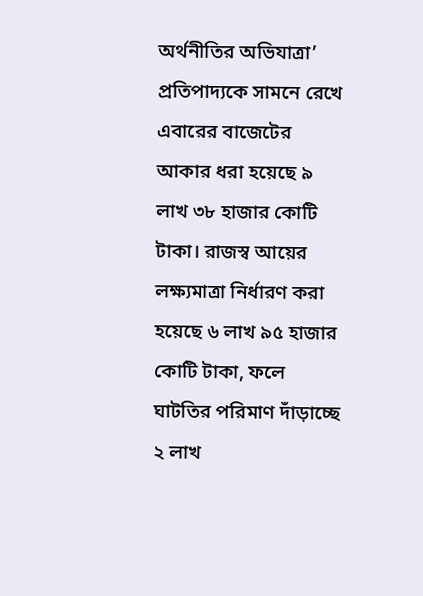অর্থনীতির অভিযাত্রা’ প্রতিপাদ্যকে সামনে রেখে এবারের বাজেটের আকার ধরা হয়েছে ৯ লাখ ৩৮ হাজার কোটি টাকা। রাজস্ব আয়ের লক্ষ্যমাত্রা নির্ধারণ করা হয়েছে ৬ লাখ ৯৫ হাজার কোটি টাকা, ফলে ঘাটতির পরিমাণ দাঁড়াচ্ছে ২ লাখ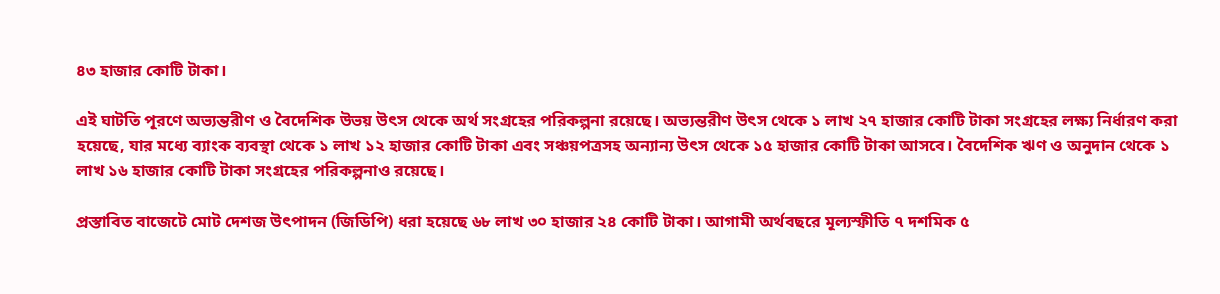৪৩ হাজার কোটি টাকা।

এই ঘাটতি পূরণে অভ্যন্তরীণ ও বৈদেশিক উভয় উৎস থেকে অর্থ সংগ্রহের পরিকল্পনা রয়েছে। অভ্যন্তরীণ উৎস থেকে ১ লাখ ২৭ হাজার কোটি টাকা সংগ্রহের লক্ষ্য নির্ধারণ করা হয়েছে, যার মধ্যে ব্যাংক ব্যবস্থা থেকে ১ লাখ ১২ হাজার কোটি টাকা এবং সঞ্চয়পত্রসহ অন্যান্য উৎস থেকে ১৫ হাজার কোটি টাকা আসবে। বৈদেশিক ঋণ ও অনুদান থেকে ১ লাখ ১৬ হাজার কোটি টাকা সংগ্রহের পরিকল্পনাও রয়েছে।

প্রস্তাবিত বাজেটে মোট দেশজ উৎপাদন (জিডিপি) ধরা হয়েছে ৬৮ লাখ ৩০ হাজার ২৪ কোটি টাকা। আগামী অর্থবছরে মূল্যস্ফীতি ৭ দশমিক ৫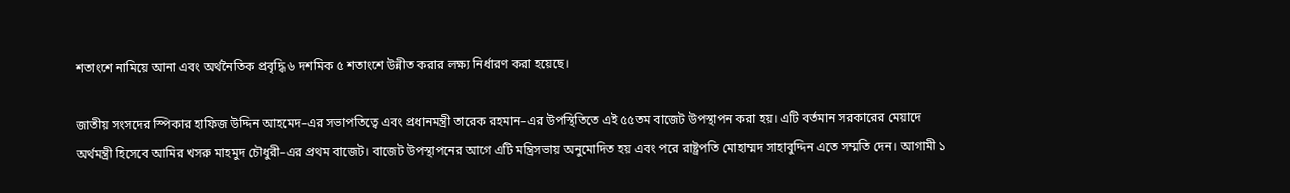শতাংশে নামিয়ে আনা এবং অর্থনৈতিক প্রবৃদ্ধি ৬ দশমিক ৫ শতাংশে উন্নীত করার লক্ষ্য নির্ধারণ করা হয়েছে।

জাতীয় সংসদের স্পিকার হাফিজ উদ্দিন আহমেদ–এর সভাপতিত্বে এবং প্রধানমন্ত্রী তারেক রহমান–এর উপস্থিতিতে এই ৫৫তম বাজেট উপস্থাপন করা হয়। এটি বর্তমান সরকারের মেয়াদে অর্থমন্ত্রী হিসেবে আমির খসরু মাহমুদ চৌধুরী–এর প্রথম বাজেট। বাজেট উপস্থাপনের আগে এটি মন্ত্রিসভায় অনুমোদিত হয় এবং পরে রাষ্ট্রপতি মোহাম্মদ সাহাবুদ্দিন এতে সম্মতি দেন। আগামী ১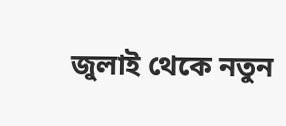জুলাই থেকে নতুন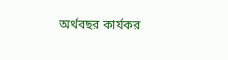অর্থবছর কার্যকর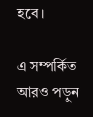হবে।

এ সম্পর্কিত আরও পড়ুন